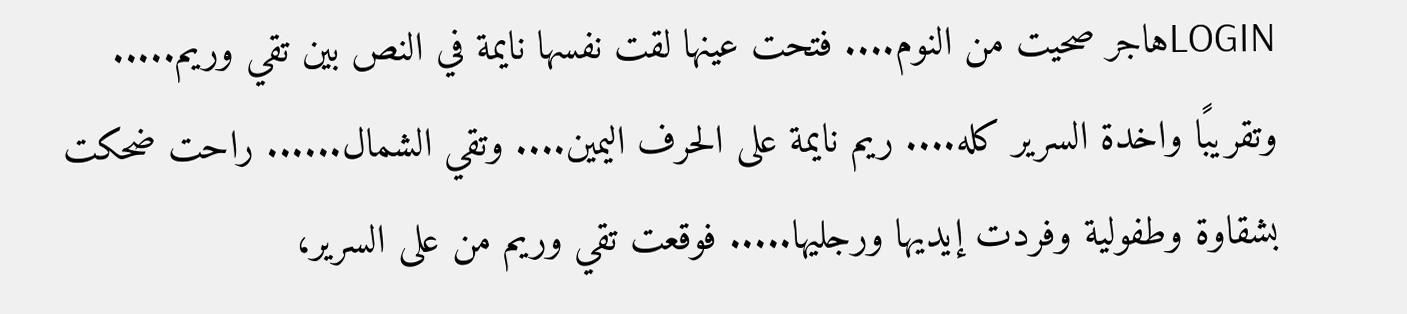LOGINهاجر صحيت من النوم.... فتحت عينها لقت نفسها نايمة في النص بين تقي وريم..... وتقريبًا واخدة السرير كله.... ريم نايمة على الحرف اليمين.... وتقي الشمال...... راحت ضحكت بشقاوة وطفولية وفردت إيديها ورجليها..... فوقعت تقي وريم من على السرير،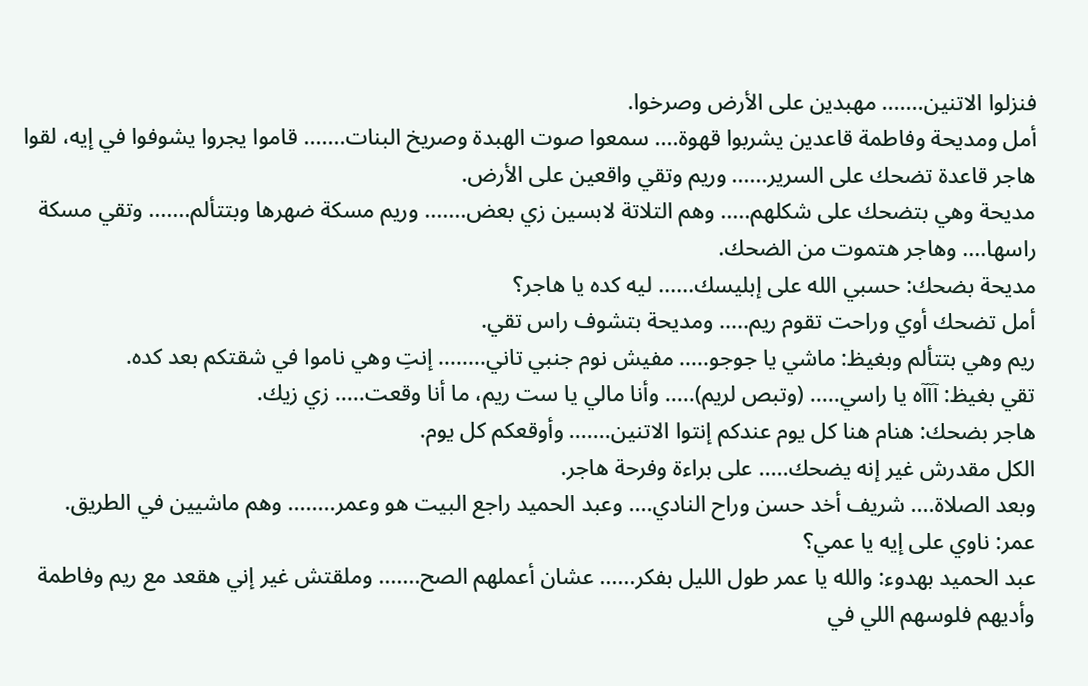فنزلوا الاتنين....... مهبدين على الأرض وصرخوا.
أمل ومديحة وفاطمة قاعدين يشربوا قهوة.... سمعوا صوت الهبدة وصريخ البنات....... قاموا يجروا يشوفوا في إيه، لقوا هاجر قاعدة تضحك على السرير...... وريم وتقي واقعين على الأرض.
مديحة وهي بتضحك على شكلهم..... وهم التلاتة لابسين زي بعض....... وريم مسكة ضهرها وبتتألم....... وتقي مسكة راسها.... وهاجر هتموت من الضحك.
مديحة بضحك: حسبي الله على إبليسك...... ليه كده يا هاجر؟
أمل تضحك أوي وراحت تقوم ريم..... ومديحة بتشوف راس تقي.
ريم وهي بتتألم وبغيظ: ماشي يا جوجو..... مفيش نوم جنبي تاني........ إنتِ وهي ناموا في شقتكم بعد كده.
تقي بغيظ: آآآه يا راسي..... (وتبص لريم)..... وأنا مالي يا ست ريم، ما أنا وقعت..... زي زيك.
هاجر بضحك: هنام هنا كل يوم عندكم إنتوا الاتنين....... وأوقعكم كل يوم.
الكل مقدرش غير إنه يضحك..... على براءة وفرحة هاجر.
وبعد الصلاة.... شريف أخد حسن وراح النادي.... وعبد الحميد راجع البيت هو وعمر........ وهم ماشيين في الطريق.
عمر: ناوي على إيه يا عمي؟
عبد الحميد بهدوء: والله يا عمر طول الليل بفكر...... عشان أعملهم الصح....... وملقتش غير إني هقعد مع ريم وفاطمة وأديهم فلوسهم اللي في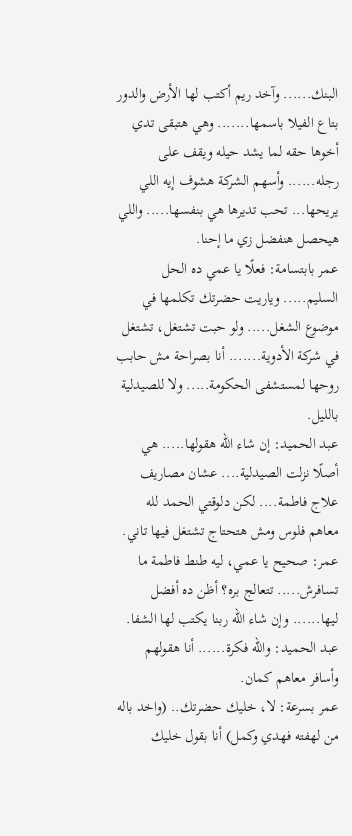البنك...... وآخد ريم أكتب لها الأرض والدور بتاع الفيلا باسمها....... وهي هتبقى تدي أخوها حقه لما يشد حيله ويقف على رجله...... وأسهم الشركة هشوف إيه اللي يريحها... تحب تديرها هي بنفسها..... واللي هيحصل هنفضل زي ما إحنا.
عمر بابتسامة: فعلًا يا عمي ده الحل السليم..... وياريت حضرتك تكلمها في موضوع الشغل..... ولو حبت تشتغل، تشتغل في شركة الأدوية....... أنا بصراحة مش حابب روحها لمستشفى الحكومة..... ولا للصيدلية بالليل.
عبد الحميد: إن شاء الله هقولها..... هي أصلًا نزلت الصيدلية.... عشان مصاريف علاج فاطمة.... لكن دلوقتي الحمد لله معاهم فلوس ومش هتحتاج تشتغل فيها تاني.
عمر: صحيح يا عمي، ليه طنط فاطمة ما تسافرش..... تتعالج بره؟ أظن ده أفضل ليها...... وإن شاء الله ربنا يكتب لها الشفا.
عبد الحميد: والله فكرة...... أنا هقولهم وأسافر معاهم كمان.
عمر بسرعة: لا، خليك حضرتك.. (واخد باله من لهفته فهدي وكمل) أنا بقول خليك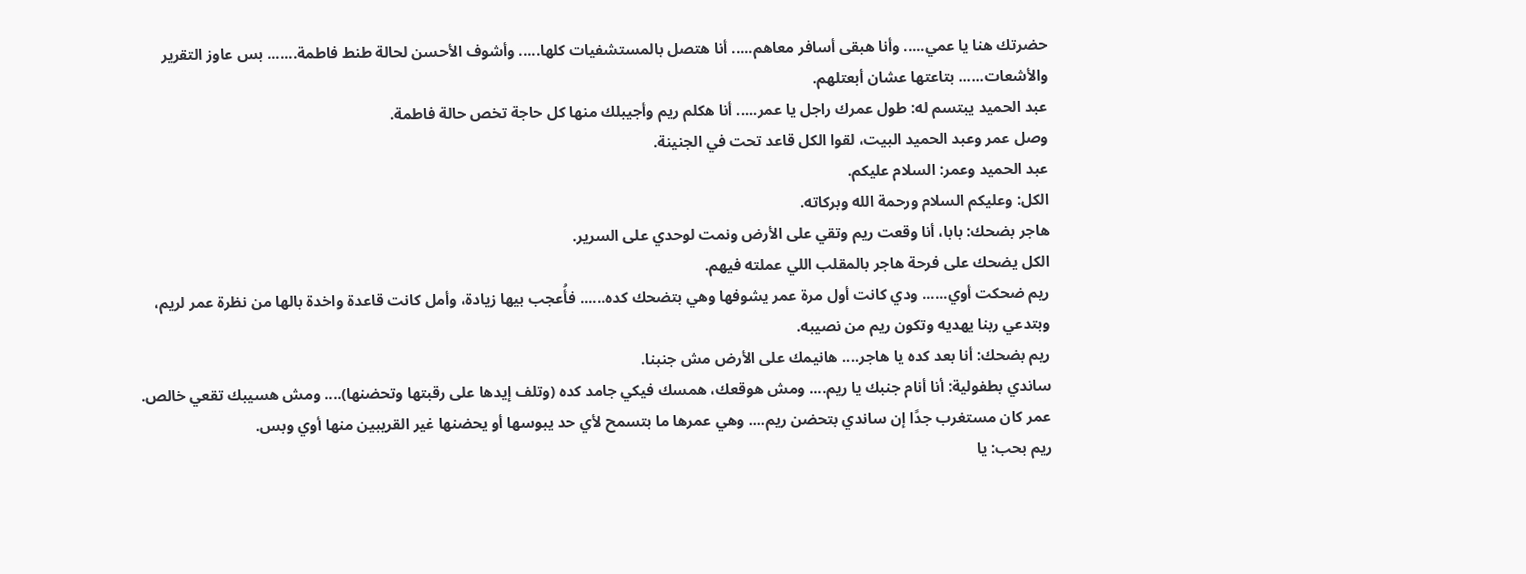حضرتك هنا يا عمي..... وأنا هبقى أسافر معاهم..... أنا هتصل بالمستشفيات كلها..... وأشوف الأحسن لحالة طنط فاطمة....... بس عاوز التقرير والأشعات...... بتاعتها عشان أبعتلهم.
عبد الحميد يبتسم له: طول عمرك راجل يا عمر..... أنا هكلم ريم وأجيبلك منها كل حاجة تخص حالة فاطمة.
وصل عمر وعبد الحميد البيت، لقوا الكل قاعد تحت في الجنينة.
عبد الحميد وعمر: السلام عليكم.
الكل: وعليكم السلام ورحمة الله وبركاته.
هاجر بضحك: بابا، أنا وقعت ريم وتقي على الأرض ونمت لوحدي على السرير.
الكل يضحك على فرحة هاجر بالمقلب اللي عملته فيهم.
ريم ضحكت أوي...... ودي كانت أول مرة عمر يشوفها وهي بتضحك كده...... فأُعجب بيها زيادة، وأمل كانت قاعدة واخدة بالها من نظرة عمر لريم، وبتدعي ربنا يهديه وتكون ريم من نصيبه.
ريم بضحك: أنا بعد كده يا هاجر.... هانيمك على الأرض مش جنبنا.
ساندي بطفولية: أنا أنام جنبك يا ريم.... ومش هوقعك، همسك فيكي جامد كده (وتلف إيدها على رقبتها وتحضنها).... ومش هسيبك تقعي خالص.
عمر كان مستغرب جدًا إن ساندي بتحضن ريم.... وهي عمرها ما بتسمح لأي حد يبوسها أو يحضنها غير القريبين منها أوي وبس.
ريم بحب: يا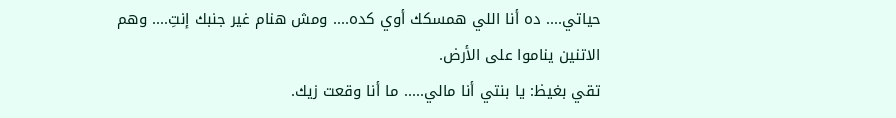حياتي.... ده أنا اللي همسكك أوي كده.... ومش هنام غير جنبك إنتِ.... وهم الاتنين يناموا على الأرض.
تقي بغيظ: يا بنتي أنا مالي..... ما أنا وقعت زيك.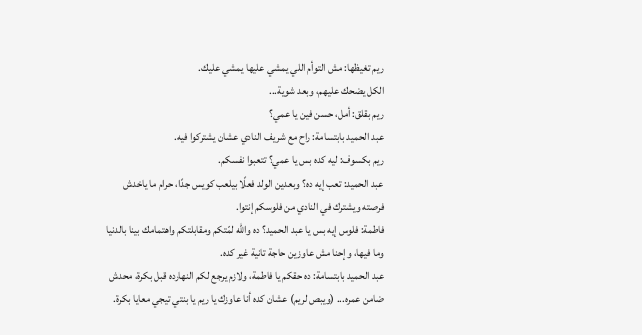ريم تغيظها: مش التوأم اللي يمشي عليها يمشي عليك.
الكل يضحك عليهم، وبعد شوية...
ريم بقلق: أمل، حسن فين يا عمي؟
عبد الحميد بابتسامة: راح مع شريف النادي عشان يشتركوا فيه.
ريم بكسوف: ليه كده بس يا عمي؟ تتعبوا نفسكم.
عبد الحميد: تعب إيه ده؟ وبعدين الولد فعلًا بيلعب كويس جدًا، حرام ما ياخدش فرصته ويشترك في النادي من فلوسكم إنتوا.
فاطمة: فلوس إيه بس يا عبد الحميد؟ ده والله لمّتكم ومقابلتكم واهتمامك بينا بالدنيا وما فيها، وإحنا مش عاوزين حاجة تانية غير كده.
عبد الحميد بابتسامة: ده حقكم يا فاطمة، ولازم يرجع لكم النهارده قبل بكرة، محدش ضامن عمره... (ويبص لريم) عشان كده أنا عاوزك يا ريم يا بنتي تيجي معايا بكرة.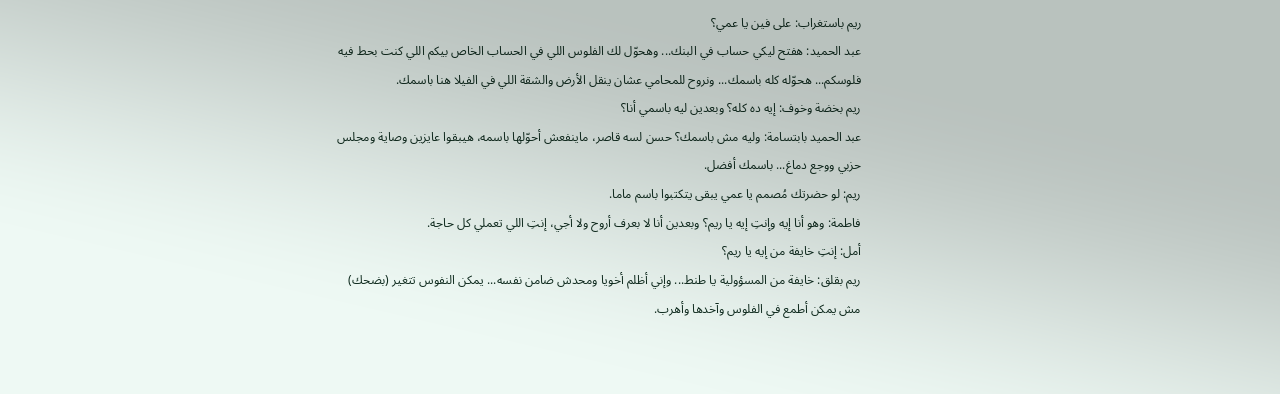ريم باستغراب: على فين يا عمي؟
عبد الحميد: هفتح ليكي حساب في البنك... وهحوّل لك الفلوس اللي في الحساب الخاص بيكم اللي كنت بحط فيه فلوسكم... هحوّله كله باسمك... ونروح للمحامي عشان ينقل الأرض والشقة اللي في الفيلا هنا باسمك.
ريم بخضة وخوف: إيه ده كله؟ وبعدين ليه باسمي أنا؟
عبد الحميد بابتسامة: وليه مش باسمك؟ حسن لسه قاصر، ماينفعش أحوّلها باسمه، هيبقوا عايزين وصاية ومجلس حزبي ووجع دماغ... باسمك أفضل.
ريم: لو حضرتك مُصمم يا عمي يبقى يتكتبوا باسم ماما.
فاطمة: وهو أنا إيه وإنتِ إيه يا ريم؟ وبعدين أنا لا بعرف أروح ولا أجي، إنتِ اللي تعملي كل حاجة.
أمل: إنتِ خايفة من إيه يا ريم؟
ريم بقلق: خايفة من المسؤولية يا طنط... وإني أظلم أخويا ومحدش ضامن نفسه... يمكن النفوس تتغير (بضحك) مش يمكن أطمع في الفلوس وآخدها وأهرب.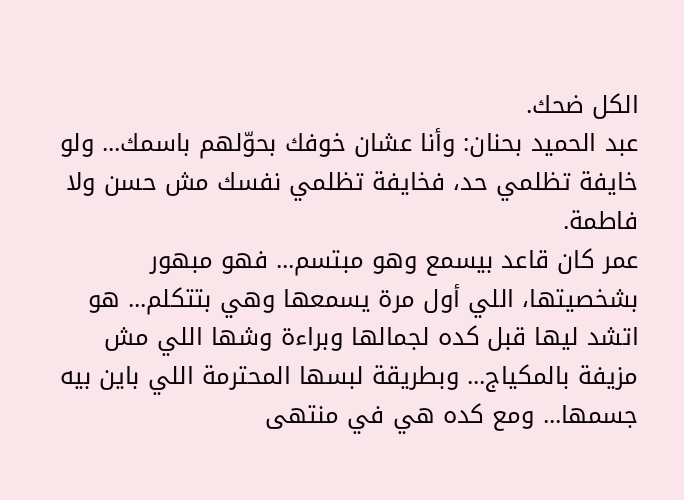الكل ضحك.
عبد الحميد بحنان: وأنا عشان خوفك بحوّلهم باسمك... ولو خايفة تظلمي حد، فخايفة تظلمي نفسك مش حسن ولا فاطمة.
عمر كان قاعد بيسمع وهو مبتسم... فهو مبهور بشخصيتها، اللي أول مرة يسمعها وهي بتتكلم... هو اتشد ليها قبل كده لجمالها وبراءة وشها اللي مش مزيفة بالمكياج... وبطريقة لبسها المحترمة اللي باين بيه جسمها... ومع كده هي في منتهى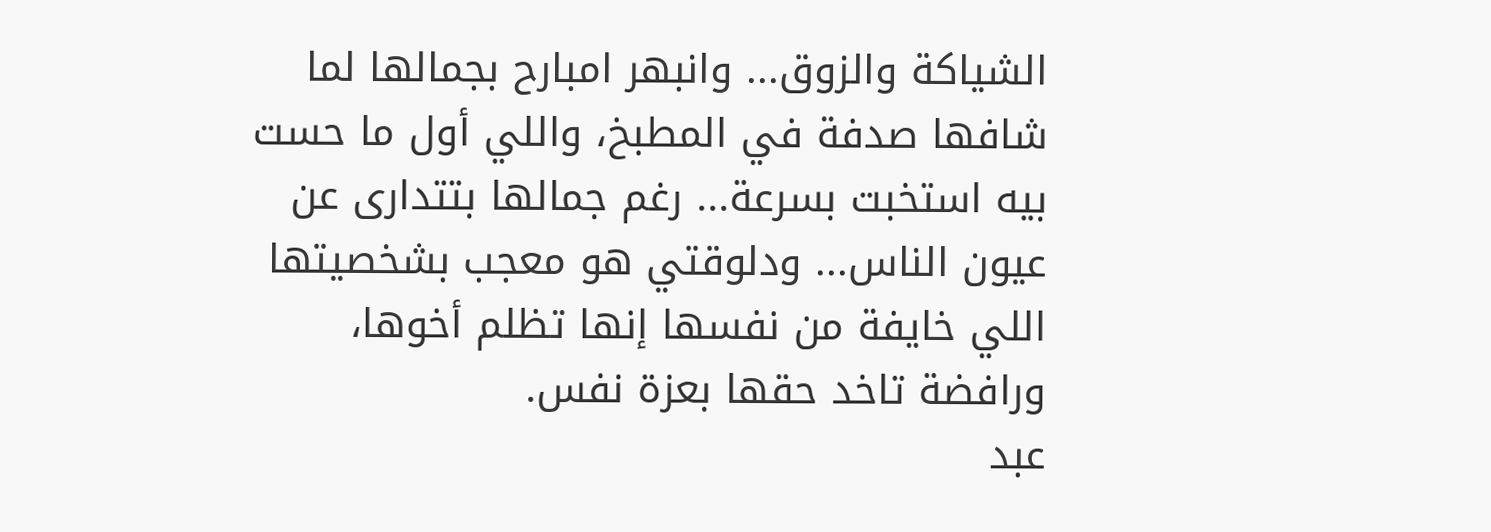الشياكة والزوق... وانبهر امبارح بجمالها لما شافها صدفة في المطبخ، واللي أول ما حست بيه استخبت بسرعة... رغم جمالها بتتدارى عن عيون الناس... ودلوقتي هو معجب بشخصيتها اللي خايفة من نفسها إنها تظلم أخوها، ورافضة تاخد حقها بعزة نفس.
عبد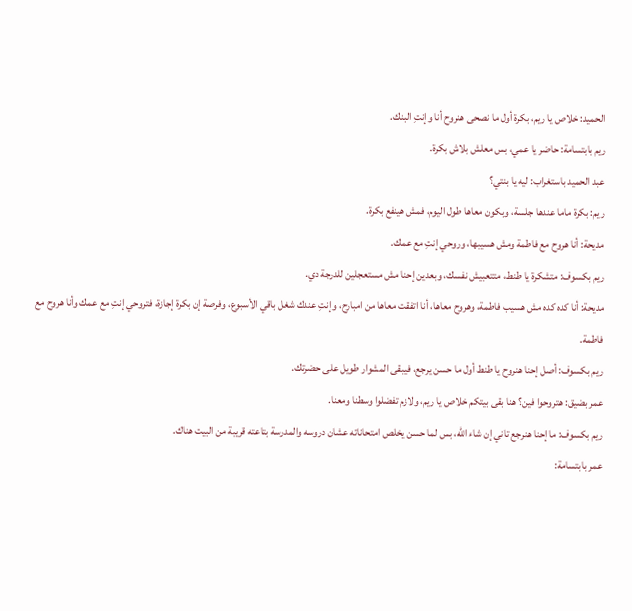الحميد: خلاص يا ريم، بكرة أول ما نصحى هنروح أنا وإنتِ البنك.
ريم بابتسامة: حاضر يا عمي، بس معلش بلاش بكرة.
عبد الحميد باستغراب: ليه يا بنتي؟
ريم: بكرة ماما عندها جلسة، وبكون معاها طول اليوم، فمش هينفع بكرة.
مديحة: أنا هروح مع فاطمة ومش هسيبها، وروحي إنتِ مع عمك.
ريم بكسوف: متشكرة يا طنط، متتعبيش نفسك، وبعدين إحنا مش مستعجلين للدرجة دي.
مديحة: أنا كده كده مش هسيب فاطمة، وهروح معاها، أنا اتفقت معاها من امبارح، وإنتِ عندك شغل باقي الأسبوع، وفرصة إن بكرة إجازة، فتروحي إنتِ مع عمك وأنا هروح مع فاطمة.
ريم بكسوف: أصل إحنا هنروح يا طنط أول ما حسن يرجع، فيبقى المشوار طويل على حضرتك.
عمر بضيق: هتروحوا فين؟ هنا بقى بيتكم خلاص يا ريم، ولازم تفضلوا وسطنا ومعنا.
ريم بكسوف: ما إحنا هنرجع تاني إن شاء الله، بس لما حسن يخلص امتحاناته عشان دروسه والمدرسة بتاعته قريبة من البيت هناك.
عمر بابتسامة: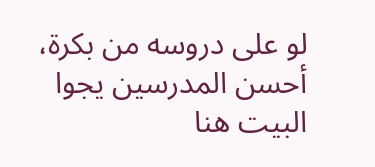لو على دروسه من بكرة، أحسن المدرسين يجوا البيت هنا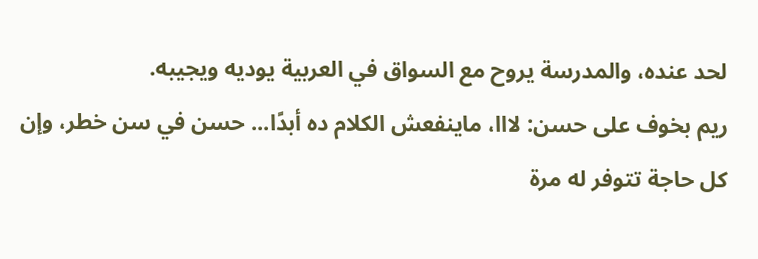لحد عنده، والمدرسة يروح مع السواق في العربية يوديه ويجيبه.
ريم بخوف على حسن: لااا، ماينفعش الكلام ده أبدًا... حسن في سن خطر، وإن كل حاجة تتوفر له مرة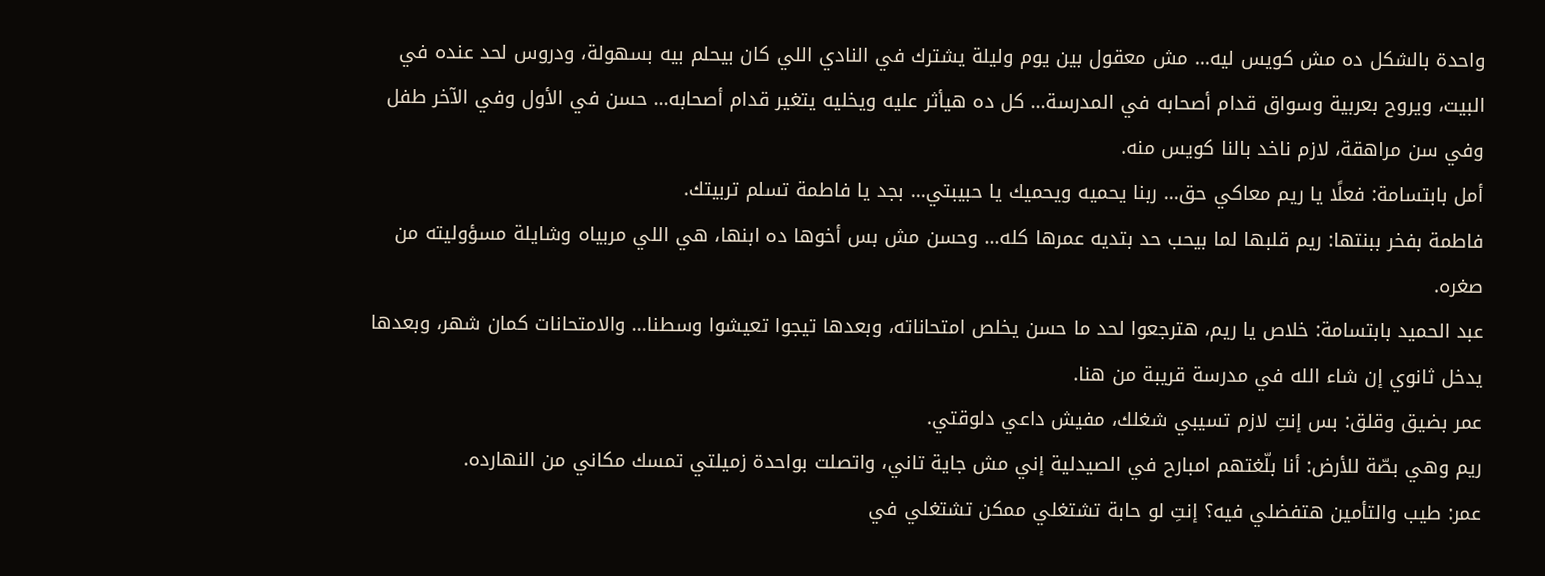واحدة بالشكل ده مش كويس ليه... مش معقول بين يوم وليلة يشترك في النادي اللي كان بيحلم بيه بسهولة، ودروس لحد عنده في البيت، ويروح بعربية وسواق قدام أصحابه في المدرسة... كل ده هيأثر عليه ويخليه يتغير قدام أصحابه... حسن في الأول وفي الآخر طفل وفي سن مراهقة، لازم ناخد بالنا كويس منه.
أمل بابتسامة: فعلًا يا ريم معاكي حق... ربنا يحميه ويحميك يا حبيبتي... بجد يا فاطمة تسلم تربيتك.
فاطمة بفخر ببنتها: ريم قلبها لما بيحب حد بتديه عمرها كله... وحسن مش بس أخوها ده ابنها، هي اللي مربياه وشايلة مسؤوليته من صغره.
عبد الحميد بابتسامة: خلاص يا ريم، هترجعوا لحد ما حسن يخلص امتحاناته، وبعدها تيجوا تعيشوا وسطنا... والامتحانات كمان شهر، وبعدها يدخل ثانوي إن شاء الله في مدرسة قريبة من هنا.
عمر بضيق وقلق: بس إنتِ لازم تسيبي شغلك، مفيش داعي دلوقتي.
ريم وهي بصّة للأرض: أنا بلّغتهم امبارح في الصيدلية إني مش جاية تاني، واتصلت بواحدة زميلتي تمسك مكاني من النهارده.
عمر: طيب والتأمين هتفضلي فيه؟ إنتِ لو حابة تشتغلي ممكن تشتغلي في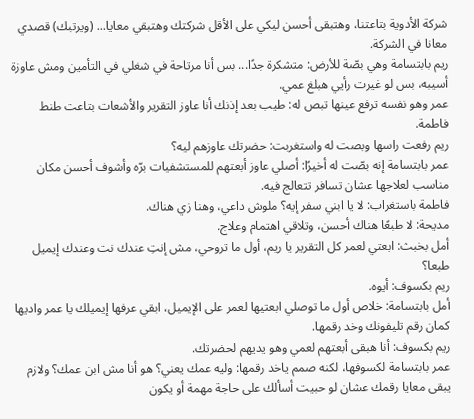شركة الأدوية بتاعتنا، وهتبقى أحسن ليكي على الأقل شركتك وهتبقي معايا... (ويرتبك) قصدي معانا في الشركة.
ريم بابتسامة وهي بصّة للأرض: متشكرة جدًا... بس أنا مرتاحة في شغلي في التأمين ومش عاوزة أسيبه، بس لو غيرت رأيي هبلغ عمي.
عمر وهو نفسه ترفع عينها تبص له: طيب بعد إذنك أنا عاوز التقرير والأشعات بتاعت طنط فاطمة.
ريم رفعت راسها وبصت له واستغربت: حضرتك عاوزهم ليه؟
عمر بابتسامة إنه بصّت له أخيرًا: أصلي عاوز أبعتهم للمستشفيات برّه وأشوف أحسن مكان مناسب لعلاجها عشان تسافر تتعالج فيه.
فاطمة باستغراب: لا يا ابني سفر إيه؟ ملوش داعي، وهنا زي هناك.
مديحة: لا طبعًا هناك أحسن، وتلاقي اهتمام وعلاج.
أمل بخبث: ابعتي لعمر كل التقرير يا ريم، أول ما تروحي، مش إنتِ عندك نت وعندك إيميل طبعا؟
ريم بكسوف: أيوه.
أمل بابتسامة: خلاص أول ما توصلي ابعتيها لعمر على الإيميل، ابقي عرفها إيميلك يا عمر واديها كمان رقم تليفونك وخد رقمها.
ريم بكسوف: أنا هبقى أبعتهم لعمي وهو يديهم لحضرتك.
عمر بابتسامة لكسوفها، لكنه صمم ياخد رقمها: وليه عمك يعني؟ هو أنا مش ابن عمك؟ ولازم يبقى معايا رقمك عشان لو حبيت أسألك على حاجة مهمة أو يكون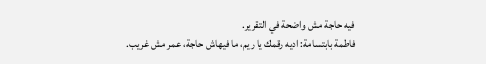فيه حاجة مش واضحة في التقرير.
فاطمة بابتسامة: اديه رقمك يا ريم، ما فيهاش حاجة، عمر مش غريب.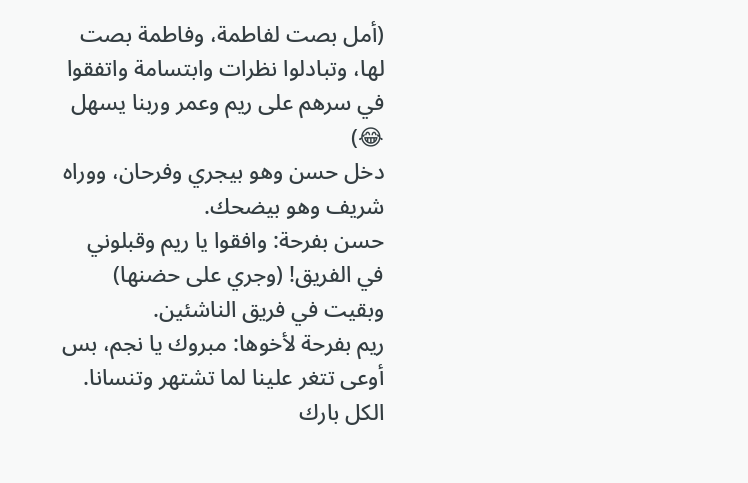(أمل بصت لفاطمة، وفاطمة بصت لها، وتبادلوا نظرات وابتسامة واتفقوا في سرهم على ريم وعمر وربنا يسهل 😂)
دخل حسن وهو بيجري وفرحان، ووراه شريف وهو بيضحك.
حسن بفرحة: وافقوا يا ريم وقبلوني في الفريق! (وجري على حضنها) وبقيت في فريق الناشئين.
ريم بفرحة لأخوها: مبروك يا نجم، بس أوعى تتغر علينا لما تشتهر وتنسانا.
الكل بارك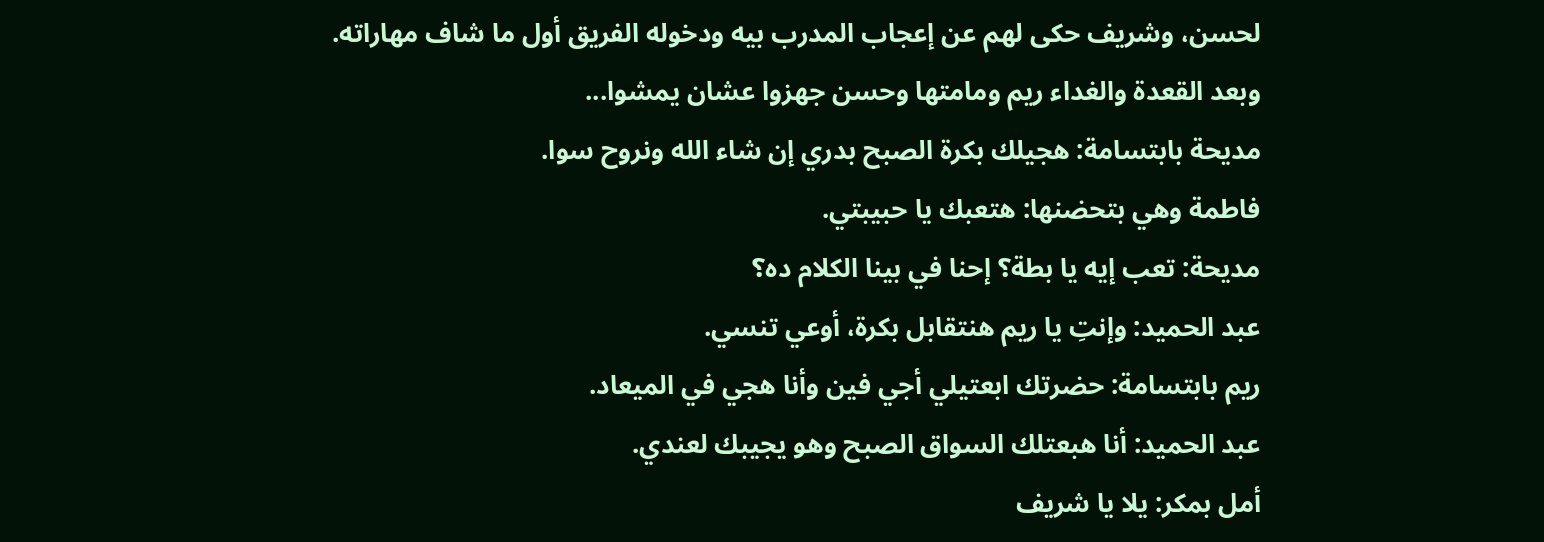لحسن، وشريف حكى لهم عن إعجاب المدرب بيه ودخوله الفريق أول ما شاف مهاراته.
وبعد القعدة والغداء ريم ومامتها وحسن جهزوا عشان يمشوا...
مديحة بابتسامة: هجيلك بكرة الصبح بدري إن شاء الله ونروح سوا.
فاطمة وهي بتحضنها: هتعبك يا حبيبتي.
مديحة: تعب إيه يا بطة؟ إحنا في بينا الكلام ده؟
عبد الحميد: وإنتِ يا ريم هنتقابل بكرة، أوعي تنسي.
ريم بابتسامة: حضرتك ابعتيلي أجي فين وأنا هجي في الميعاد.
عبد الحميد: أنا هبعتلك السواق الصبح وهو يجيبك لعندي.
أمل بمكر: يلا يا شريف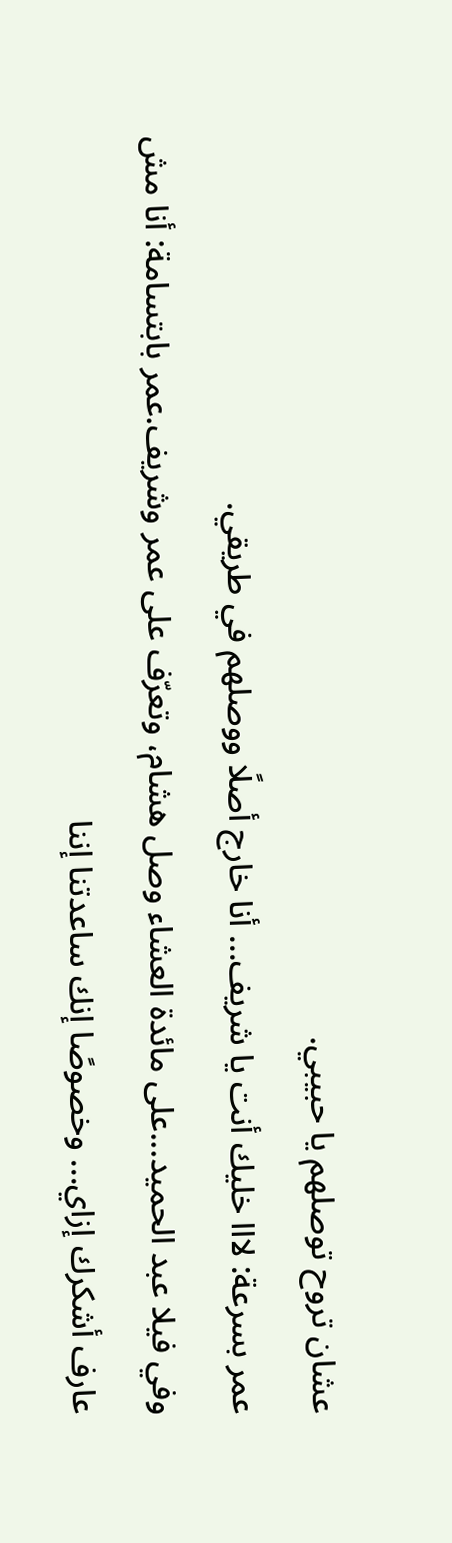عشان تروح توصلهم يا حبيبي.
عمر بسرعة: لااا خليك أنت يا شريف... أنا خارج أصلًا ووصلهم في طريقي.
وفي فيلا عبد الحميد...على مائدة العشاء وصل هشام، وتعرّف على عمر وشريف.عمر بابتسامة: أنا مش عارف أشكرك إزاي... وخصوصًا إنك ساعدتنا إننا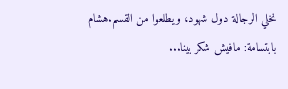نخلي الرجالة دول شهود، ويطلعوا من القسم.هشام بابتسامة: مافيش شكر بينا...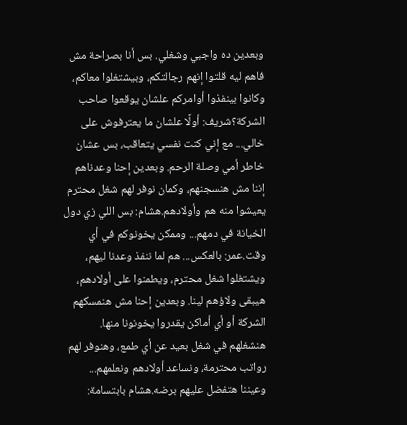وبعدين ده واجبي وشغلي. بس أنا بصراحة مش فاهم ليه قلتوا إنهم رجالتكم، وبيشتغلوا معاكم، وكانوا بينفذوا أوامركم علشان يوقعوا صاحب الشركة؟شريف: أولًا علشان ما يعترفوش على خالي... مع إني كنت نفسي يتعاقب، بس عشان خاطر أمي وصلة الرحم. وبعدين إحنا وعدناهم إننا مش هنسجنهم، وكمان نوفر لهم شغل محترم يعيشوا منه هم وأولادهم.هشام: بس اللي زي دول الخيانة في دمهم... وممكن يخونوكم في أي وقت.عمر: بالعكس... هم لما ننفذ وعدنا ليهم، ويشتغلوا شغل محترم، ويطمنوا على أولادهم، هيبقى ولاؤهم لينا. وبعدين إحنا مش هنمسكهم الشركة أو أي أماكن يقدروا يخونونا منها. هنشغلهم في شغل بعيد عن أي طمع، وهنوفر لهم رواتب محترمة، ونساعد أولادهم ونعلمهم... وعيننا هتفضل عليهم برضه.هشام بابتسامة: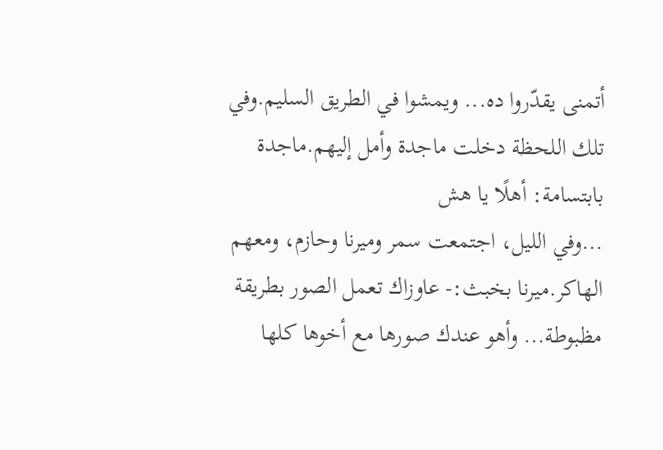أتمنى يقدّروا ده... ويمشوا في الطريق السليم.وفي تلك اللحظة دخلت ماجدة وأمل إليهم.ماجدة بابتسامة: أهلًا يا هش
...وفي الليل، اجتمعت سمر وميرنا وحازم، ومعهم الهاكر.ميرنا بخبث:- عاوزاك تعمل الصور بطريقة مظبوطة... وأهو عندك صورها مع أخوها كلها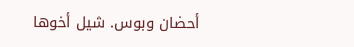أحضان وبوس. شيل أخوها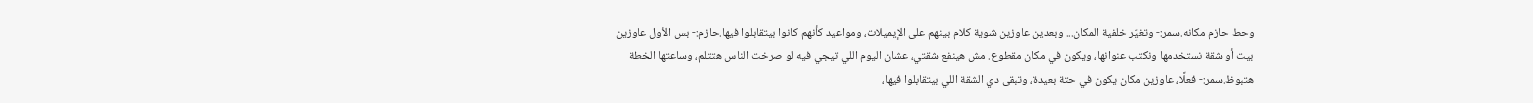وحط حازم مكانه.سمر:- وتغيّر خلفية المكان... وبعدين عاوزين شوية كلام بينهم على الإيميلات، ومواعيد كأنهم كانوا بيتقابلوا فيها.حازم:- بس الأول عاوزين بيت أو شقة نستخدمها ونكتب عنوانها، ويكون في مكان مقطوع. مش هينفع شقتي، عشان اليوم اللي تيجي فيه لو صرخت الناس هتتلم، وساعتها الخطة هتبوظ.سمر:- فعلًا، عاوزين مكان يكون في حتة بعيدة، وتبقى دي الشقة اللي بيتقابلوا فيها،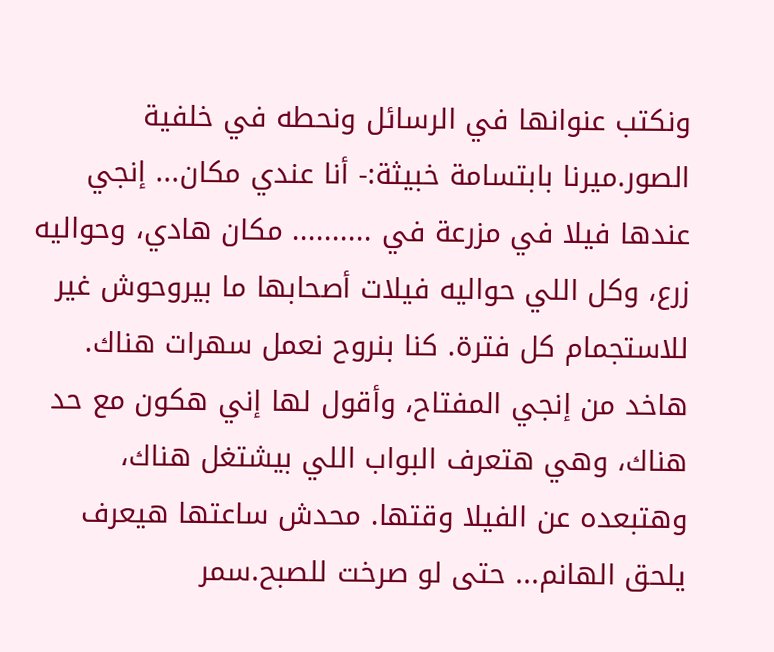ونكتب عنوانها في الرسائل ونحطه في خلفية الصور.ميرنا بابتسامة خبيثة:- أنا عندي مكان... إنجي عندها فيلا في مزرعة في .......... مكان هادي، وحواليه زرع، وكل اللي حواليه فيلات أصحابها ما بيروحوش غير للاستجمام كل فترة. كنا بنروح نعمل سهرات هناك. هاخد من إنجي المفتاح، وأقول لها إني هكون مع حد هناك، وهي هتعرف البواب اللي بيشتغل هناك، وهتبعده عن الفيلا وقتها. محدش ساعتها هيعرف يلحق الهانم... حتى لو صرخت للصبح.سمر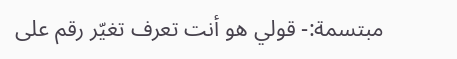مبتسمة:- قولي هو أنت تعرف تغيّر رقم على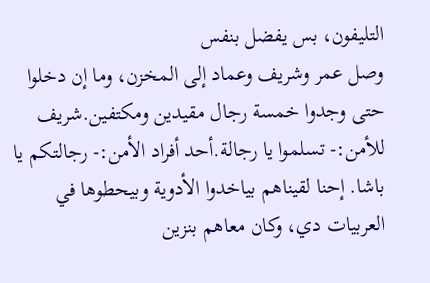التليفون، بس يفضل بنفس
وصل عمر وشريف وعماد إلى المخزن، وما إن دخلوا حتى وجدوا خمسة رجال مقيدين ومكتفين.شريف للأمن:- تسلموا يا رجالة.أحد أفراد الأمن:- رجالتكم يا باشا. إحنا لقيناهم بياخدوا الأدوية وبيحطوها في العربيات دي، وكان معاهم بنزين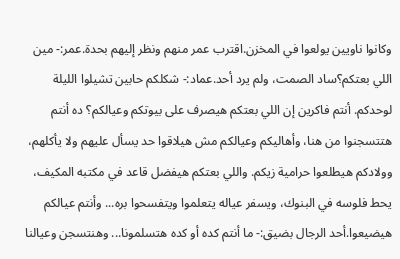وكانوا ناويين يولعوا في المخزن.اقترب عمر منهم ونظر إليهم بحدة.عمر:- مين اللي بعتكم؟ساد الصمت، ولم يرد أحد.عماد:- شكلكم حابين تشيلوا الليلة لوحدكم. أنتم فاكرين إن اللي بعتكم هيصرف على بيوتكم وعيالكم؟ ده أنتم هتتسجنوا من هنا، وأهاليكم وعيالكم مش هيلاقوا حد يسأل عليهم ولا يأكلهم، وولادكم هيطلعوا حرامية زيكم. واللي بعتكم هيفضل قاعد في مكتبه المكيف، يحط فلوسه في البنوك، ويسفر عياله يتعلموا ويتفسحوا بره... وأنتم عيالكم هيضيعوا.أحد الرجال بضيق:- ما أنتم كده أو كده هتسلمونا... وهنتسجن وعيالنا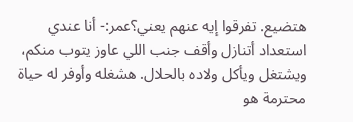هتضيع. تفرقوا إيه عنهم يعني؟عمر:- أنا عندي استعداد أتنازل وأقف جنب اللي عاوز يتوب منكم، ويشتغل ويأكل ولاده بالحلال. هشغله وأوفر له حياة محترمة هو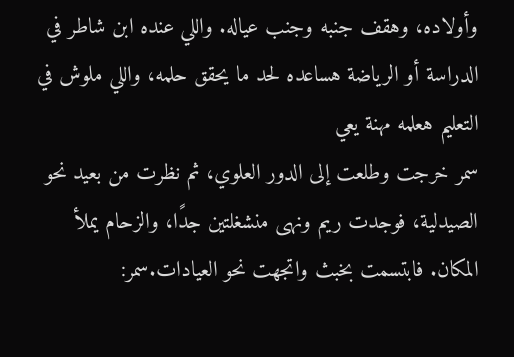وأولاده، وهقف جنبه وجنب عياله. واللي عنده ابن شاطر في الدراسة أو الرياضة هساعده لحد ما يحقق حلمه، واللي ملوش في التعليم هعلمه مهنة يعي
سمر خرجت وطلعت إلى الدور العلوي، ثم نظرت من بعيد نحو الصيدلية، فوجدت ريم ونهى منشغلتين جدًا، والزحام يملأ المكان. فابتسمت بخبث واتجهت نحو العيادات.سمر: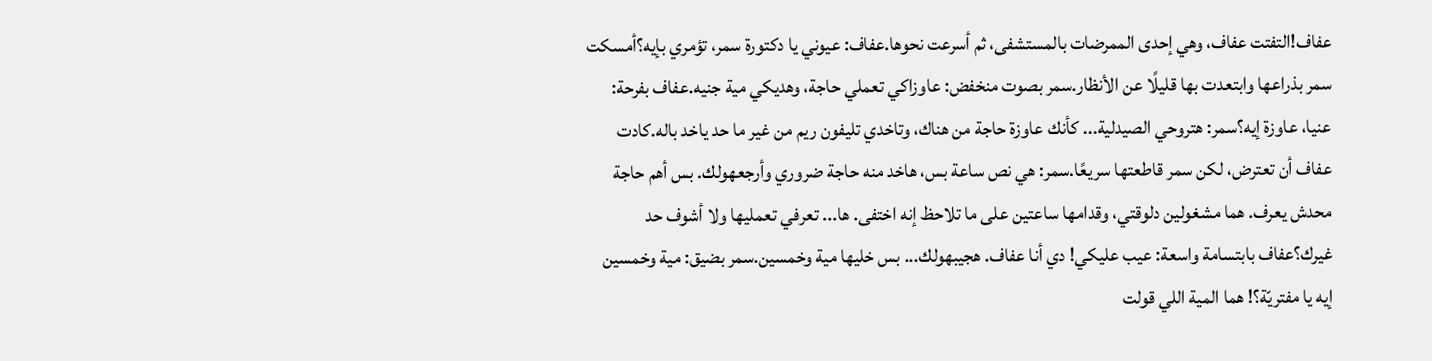عفاف!التفتت عفاف، وهي إحدى الممرضات بالمستشفى، ثم أسرعت نحوها.عفاف: عيوني يا دكتورة سمر، تؤمري بإيه؟أمسكت سمر بذراعها وابتعدت بها قليلًا عن الأنظار.سمر بصوت منخفض: عاوزاكي تعملي حاجة، وهديكي مية جنيه.عفاف بفرحة: عنيا، عاوزة إيه؟سمر: هتروحي الصيدلية... كأنك عاوزة حاجة من هناك، وتاخدي تليفون ريم من غير ما حد ياخد باله.كادت عفاف أن تعترض، لكن سمر قاطعتها سريعًا.سمر: هي نص ساعة بس، هاخد منه حاجة ضروري وأرجعهولك. بس أهم حاجة محدش يعرف. هما مشغولين دلوقتي، وقدامها ساعتين على ما تلاحظ إنه اختفى. ها... تعرفي تعمليها ولا أشوف حد غيرك؟عفاف بابتسامة واسعة: عيب عليكي! دي أنا عفاف. هجيبهولك... بس خليها مية وخمسين.سمر بضيق: مية وخمسين إيه يا مفتريّة؟! هما المية اللي قولت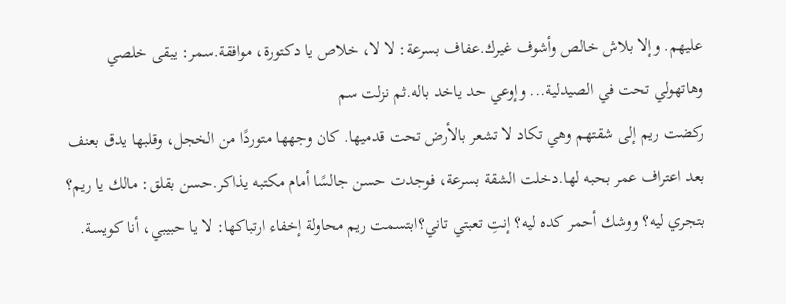عليهم. وإلا بلاش خالص وأشوف غيرك.عفاف بسرعة: لا لا، خلاص يا دكتورة، موافقة.سمر: يبقى خلصي وهاتهولي تحت في الصيدلية... وإوعي حد ياخد باله.ثم نزلت سم
ركضت ريم إلى شقتهم وهي تكاد لا تشعر بالأرض تحت قدميها. كان وجهها متوردًا من الخجل، وقلبها يدق بعنف بعد اعتراف عمر بحبه لها.دخلت الشقة بسرعة، فوجدت حسن جالسًا أمام مكتبه يذاكر.حسن بقلق: مالك يا ريم؟ بتجري ليه؟ ووشك أحمر كده ليه؟ إنتِ تعبتي تاني؟ابتسمت ريم محاولة إخفاء ارتباكها: لا يا حبيبي، أنا كويسة.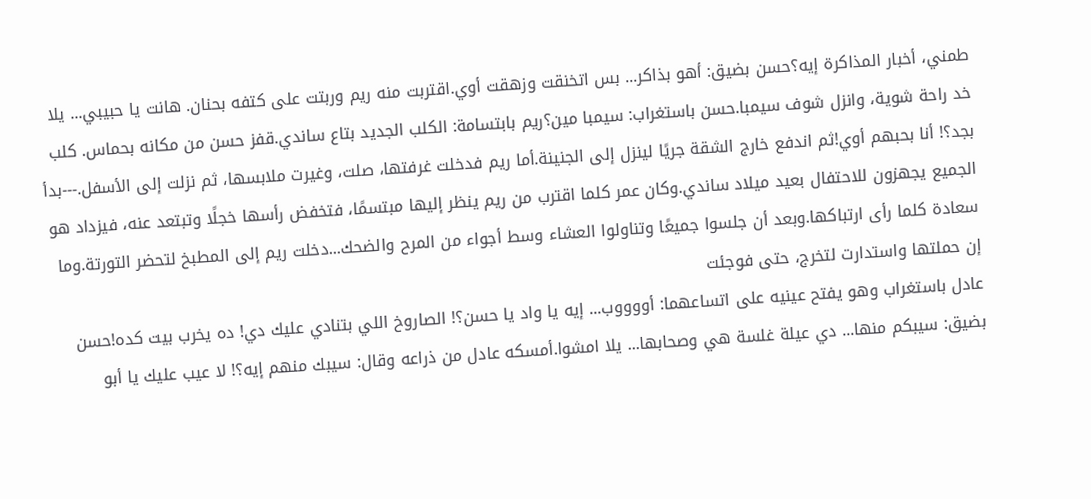طمني، أخبار المذاكرة إيه؟حسن بضيق: أهو بذاكر... بس اتخنقت وزهقت أوي.اقتربت منه ريم وربتت على كتفه بحنان. هانت يا حبيبي... يلا خد راحة شوية، وانزل شوف سيمبا.حسن باستغراب: سيمبا مين؟ريم بابتسامة: الكلب الجديد بتاع ساندي.قفز حسن من مكانه بحماس. كلب بجد؟! أنا بحبهم أوي!ثم اندفع خارج الشقة جريًا لينزل إلى الجنينة.أما ريم فدخلت غرفتها، صلت، وغيرت ملابسها، ثم نزلت إلى الأسفل.---بدأ الجميع يجهزون للاحتفال بعيد ميلاد ساندي.وكان عمر كلما اقترب من ريم ينظر إليها مبتسمًا، فتخفض رأسها خجلًا وتبتعد عنه، فيزداد هو سعادة كلما رأى ارتباكها.وبعد أن جلسوا جميعًا وتناولوا العشاء وسط أجواء من المرح والضحك...دخلت ريم إلى المطبخ لتحضر التورتة.وما إن حملتها واستدارت لتخرج، حتى فوجئت
عادل باستغراب وهو يفتح عينيه على اتساعهما: أووووب... إيه يا واد يا حسن؟! الصاروخ اللي بتنادي عليك دي! ده يخرب بيت كده!حسن بضيق: سيبكم منها... دي عيلة غلسة هي وصحابها... يلا امشوا.أمسكه عادل من ذراعه وقال: سيبك منهم إيه؟! لا عيب عليك يا أبو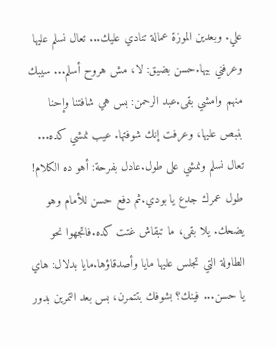علي. وبعدين الموزة عمالة تنادي عليك... تعال نسلم عليها وعرفني بيها.حسن بضيق: لا، مش هروح أسلم... سيبك منهم وامشي بقى.عبد الرحمن: بس هي شافتنا وإحنا بنبص عليها، وعرفت إنك شوفتها. عيب نمشي كده... تعال نسلم ونمشي على طول.عادل بفرحة: أهو ده الكلام! طول عمرك جدع يا بودي.ثم دفع حسن للأمام وهو يضحك. يلا بقى، ما تبقاش غتت كده.فاتجهوا نحو الطاولة التي تجلس عليها مايا وأصدقاؤها.مايا بدلال: هاي يا حسن... فينك؟ بشوفك بتتمرن، بس بعد التمرين بدور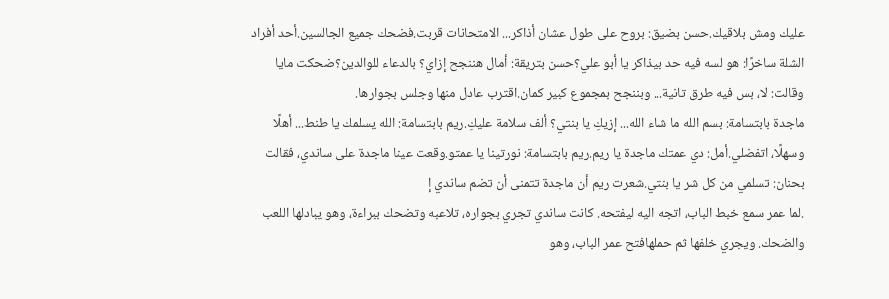عليك ومش بلاقيك.حسن بضيق: بروح على طول عشان أذاكر... الامتحانات قربت.فضحك جميع الجالسين.أحد أفراد الشلة ساخرًا: هو لسه فيه حد بيذاكر يا أبو علي؟حسن بتريقة: أمال هننجح إزاي؟ بالدعاء للوالدين؟ضحكت مايا وقالت: لا، بس فيه طرق تانية... وبننجح بمجموع كبير كمان.اقترب عادل منها وجلس بجوارها.
ماجدة بابتسامة: بسم الله ما شاء الله... إزيكِ يا بنتي؟ ألف سلامة عليكِ.ريم بابتسامة: الله يسلمك يا طنط... أهلًا وسهلًا، اتفضلي.أمل: دي عمتك ماجدة يا ريم.ريم بابتسامة: نورتينا يا عمتو.وقعت عينا ماجدة على ساندي، فقالت بحنان: تسلمي من كل شر يا بنتي.شعرت ريم أن ماجدة تتمنى أن تضم ساندي إ
.لما عمر سمع خبط الباب، اتجه اليه ليفتحه. كانت ساندي تجري بجواره، تلاعبه وتضحك ببراءة، وهو يبادلها اللعب والضحك. ويجري خلفها ثم حملهافتح عمر الباب، وهو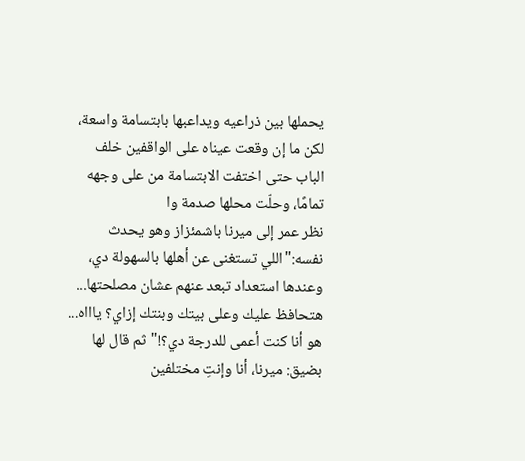يحملها بين ذراعيه ويداعبها بابتسامة واسعة، لكن ما إن وقعت عيناه على الواقفين خلف الباب حتى اختفت الابتسامة من على وجهه تمامًا، وحلّت محلها صدمة وا
نظر عمر إلى ميرنا باشمئزاز وهو يحدث نفسه:"اللي تستغنى عن أهلها بالسهولة دي، وعندها استعداد تبعد عنهم عشان مصلحتها... هتحافظ عليك وعلى بيتك وبنتك إزاي؟ ياااه... هو أنا كنت أعمى للدرجة دي؟!"ثم قال لها بضيق: ميرنا، أنا وإنتِ مختلفين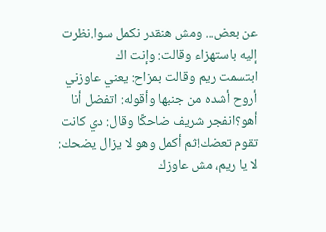عن بعض... ومش هنقدر نكمل سوا.نظرت إليه باستهزاء وقالت: وإنت اك
ابتسمت ريم وقالت بمزاح: يعني عاوزني أروح أشده من جنبها وأقوله: اتفضل أنا أهو؟انفجر شريف ضاحكًا وقال: دي كانت تقوم تعضك!ثم أكمل وهو لا يزال يضحك: لا يا ريم، مش عاوزك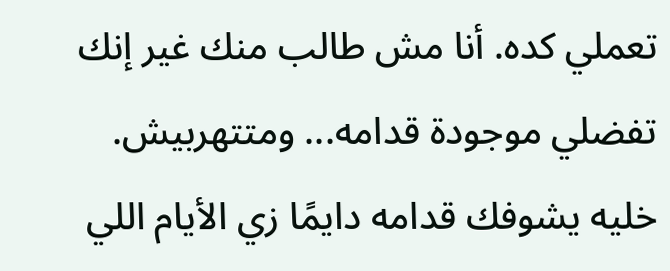تعملي كده. أنا مش طالب منك غير إنك تفضلي موجودة قدامه... ومتتهربيش. خليه يشوفك قدامه دايمًا زي الأيام اللي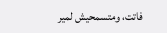فاتت، ومتسمحيش لمير